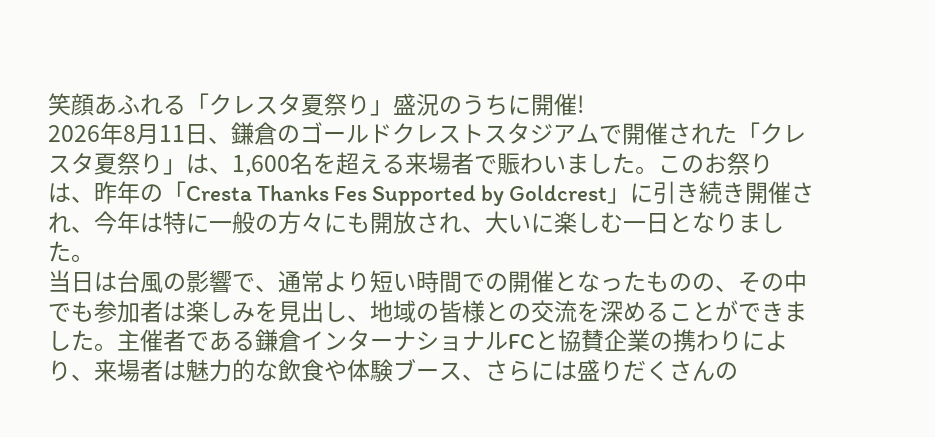笑顔あふれる「クレスタ夏祭り」盛況のうちに開催!
2026年8月11日、鎌倉のゴールドクレストスタジアムで開催された「クレスタ夏祭り」は、1,600名を超える来場者で賑わいました。このお祭りは、昨年の「Cresta Thanks Fes Supported by Goldcrest」に引き続き開催され、今年は特に一般の方々にも開放され、大いに楽しむ一日となりました。
当日は台風の影響で、通常より短い時間での開催となったものの、その中でも参加者は楽しみを見出し、地域の皆様との交流を深めることができました。主催者である鎌倉インターナショナルFCと協賛企業の携わりにより、来場者は魅力的な飲食や体験ブース、さらには盛りだくさんの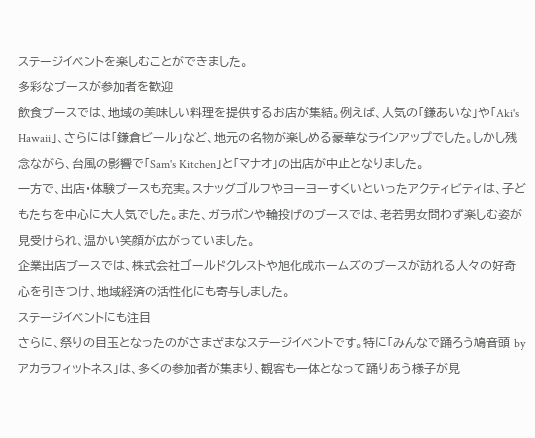ステージイベントを楽しむことができました。
多彩なブースが参加者を歓迎
飲食ブースでは、地域の美味しい料理を提供するお店が集結。例えば、人気の「鎌あいな」や「Aki's Hawaii」、さらには「鎌倉ビール」など、地元の名物が楽しめる豪華なラインアップでした。しかし残念ながら、台風の影響で「Sam's Kitchen」と「マナオ」の出店が中止となりました。
一方で、出店・体験ブースも充実。スナッグゴルフやヨーヨーすくいといったアクティビティは、子どもたちを中心に大人気でした。また、ガラポンや輪投げのブースでは、老若男女問わず楽しむ姿が見受けられ、温かい笑顔が広がっていました。
企業出店ブースでは、株式会社ゴールドクレストや旭化成ホームズのブースが訪れる人々の好奇心を引きつけ、地域経済の活性化にも寄与しました。
ステージイベントにも注目
さらに、祭りの目玉となったのがさまざまなステージイベントです。特に「みんなで踊ろう鳩音頭 by アカラフィットネス」は、多くの参加者が集まり、観客も一体となって踊りあう様子が見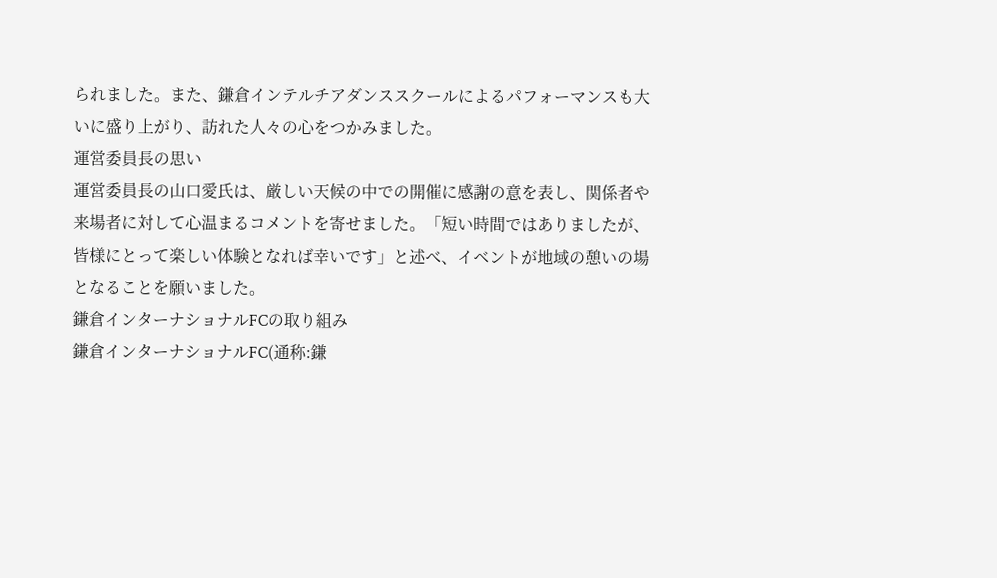られました。また、鎌倉インテルチアダンススクールによるパフォーマンスも大いに盛り上がり、訪れた人々の心をつかみました。
運営委員長の思い
運営委員長の山口愛氏は、厳しい天候の中での開催に感謝の意を表し、関係者や来場者に対して心温まるコメントを寄せました。「短い時間ではありましたが、皆様にとって楽しい体験となれば幸いです」と述べ、イベントが地域の憩いの場となることを願いました。
鎌倉インターナショナルFCの取り組み
鎌倉インターナショナルFC(通称:鎌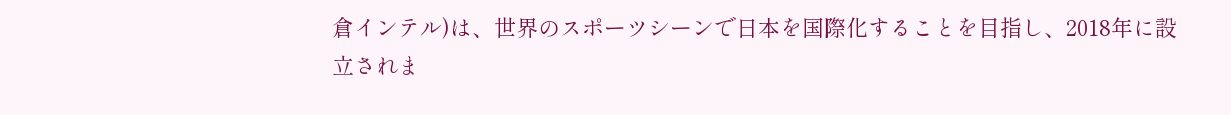倉インテル)は、世界のスポーツシーンで日本を国際化することを目指し、2018年に設立されま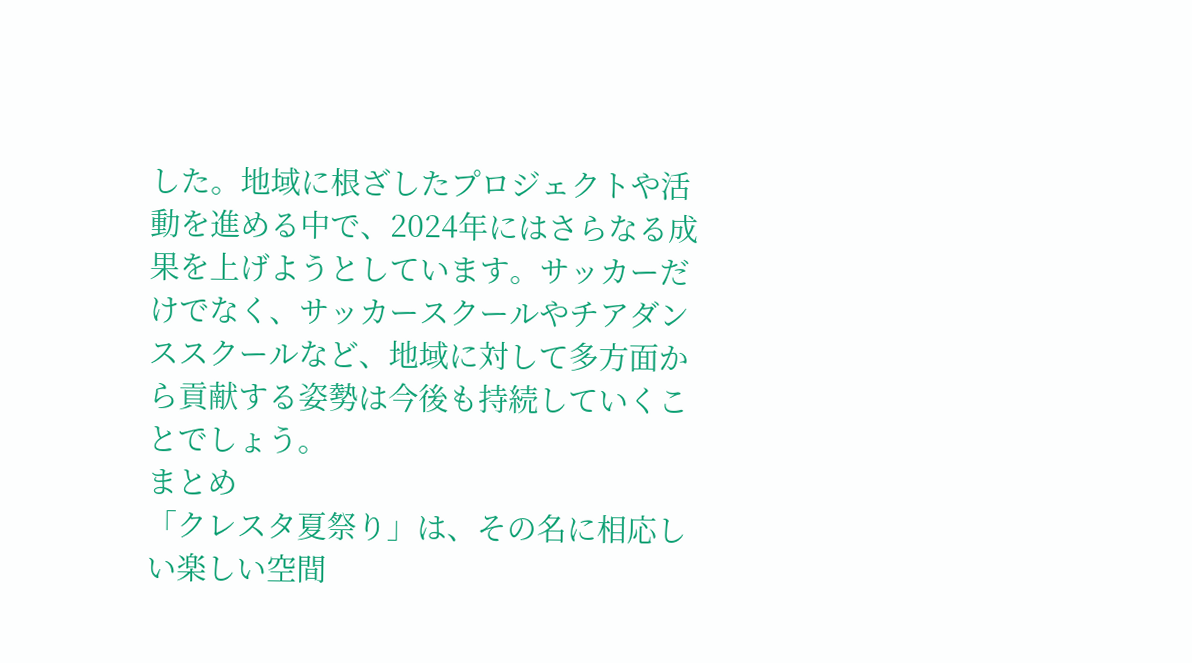した。地域に根ざしたプロジェクトや活動を進める中で、2024年にはさらなる成果を上げようとしています。サッカーだけでなく、サッカースクールやチアダンススクールなど、地域に対して多方面から貢献する姿勢は今後も持続していくことでしょう。
まとめ
「クレスタ夏祭り」は、その名に相応しい楽しい空間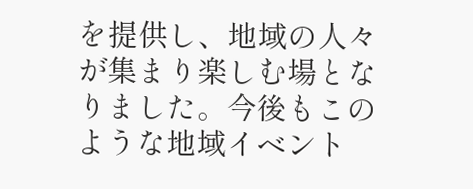を提供し、地域の人々が集まり楽しむ場となりました。今後もこのような地域イベント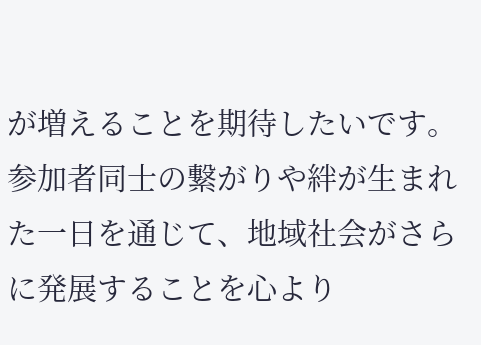が増えることを期待したいです。参加者同士の繋がりや絆が生まれた一日を通じて、地域社会がさらに発展することを心より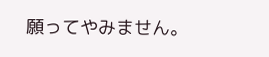願ってやみません。